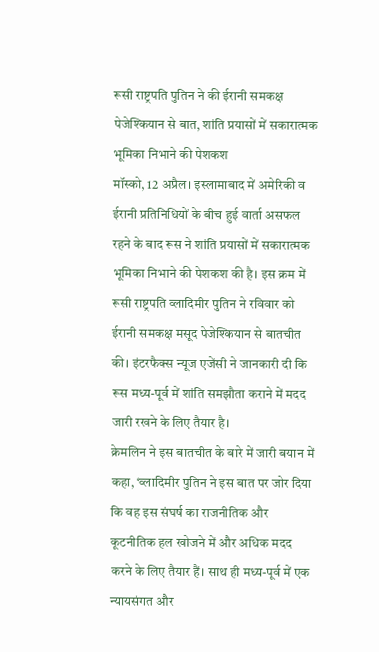रूसी राष्ट्रपति पुतिन ने की ईरानी समकक्ष पेजेश्कियान से बात, शांति प्रयासों में सकारात्मक भूमिका निभाने की पेशकश
मॉस्को, 12 अप्रैल। इस्लामाबाद में अमेरिकी व ईरानी प्रतिनिधियों के बीच हुई वार्ता असफल रहने के बाद रूस ने शांति प्रयासों में सकारात्मक भूमिका निभाने की पेशकश की है। इस क्रम में रूसी राष्ट्रपति व्लादिमीर पुतिन ने रविवार को ईरानी समकक्ष मसूद पेजेश्कियान से बातचीत की। इंटरफैक्स न्यूज एजेंसी ने जानकारी दी कि रूस मध्य-पूर्व में शांति समझौता कराने में मदद जारी रखने के लिए तैयार है।
क्रेमलिन ने इस बातचीत के बारे में जारी बयान में कहा, ‘व्लादिमीर पुतिन ने इस बात पर जोर दिया कि वह इस संघर्ष का राजनीतिक और कूटनीतिक हल खोजने में और अधिक मदद करने के लिए तैयार हैं। साथ ही मध्य-पूर्व में एक न्यायसंगत और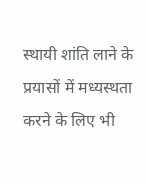स्थायी शांति लाने के प्रयासों में मध्यस्थता करने के लिए भी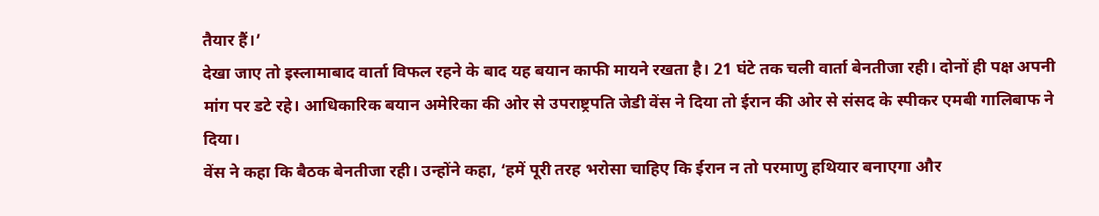तैयार हैं।’
देखा जाए तो इस्लामाबाद वार्ता विफल रहने के बाद यह बयान काफी मायने रखता है। 21 घंटे तक चली वार्ता बेनतीजा रही। दोनों ही पक्ष अपनी मांग पर डटे रहे। आधिकारिक बयान अमेरिका की ओर से उपराष्ट्रपति जेडी वेंस ने दिया तो ईरान की ओर से संसद के स्पीकर एमबी गालिबाफ ने दिया।
वेंस ने कहा कि बैठक बेनतीजा रही। उन्होंने कहा, ‘हमें पूरी तरह भरोसा चाहिए कि ईरान न तो परमाणु हथियार बनाएगा और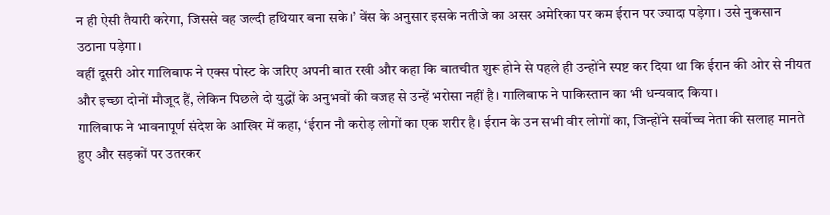न ही ऐसी तैयारी करेगा, जिससे वह जल्दी हथियार बना सके।’ वेंस के अनुसार इसके नतीजे का असर अमेरिका पर कम ईरान पर ज्यादा पड़ेगा। उसे नुकसान उठाना पड़ेगा।
वहीं दूसरी ओर गालिबाफ ने एक्स पोस्ट के जरिए अपनी बात रखी और कहा कि बातचीत शुरू होने से पहले ही उन्होंने स्पष्ट कर दिया था कि ईरान की ओर से नीयत और इच्छा दोनों मौजूद हैं, लेकिन पिछले दो युद्धों के अनुभवों की वजह से उन्हें भरोसा नहीं है। गालिबाफ ने पाकिस्तान का भी धन्यवाद किया।
गालिबाफ ने भावनापूर्ण संदेश के आखिर में कहा, ‘ईरान नौ करोड़ लोगों का एक शरीर है। ईरान के उन सभी वीर लोगों का, जिन्होंने सर्वोच्च नेता की सलाह मानते हुए और सड़कों पर उतरकर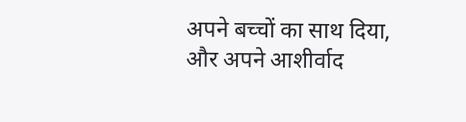अपने बच्चों का साथ दिया, और अपने आशीर्वाद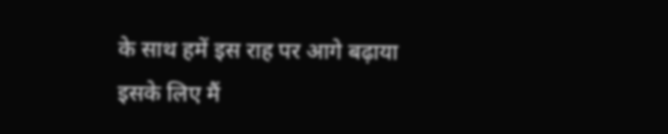के साथ हमें इस राह पर आगे बढ़ाया इसके लिए मैं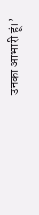उनका आभारी हूं।’